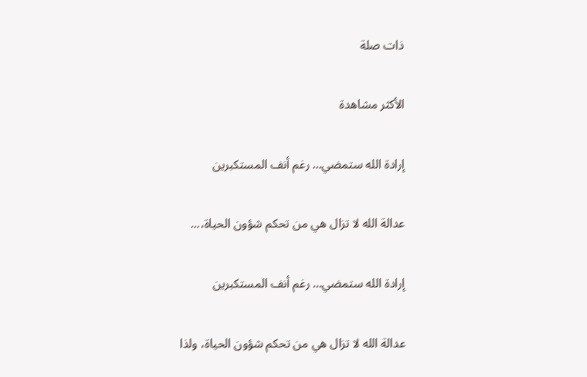ذات صلة

الأكثر مشاهدة

إرادة الله ستمضي… رغم أنف المستكبرين

عدالة الله لا تزال هي من تحكم شؤون الحياة،...

إرادة الله ستمضي… رغم أنف المستكبرين

عدالة الله لا تزال هي من تحكم شؤون الحياة، ولذا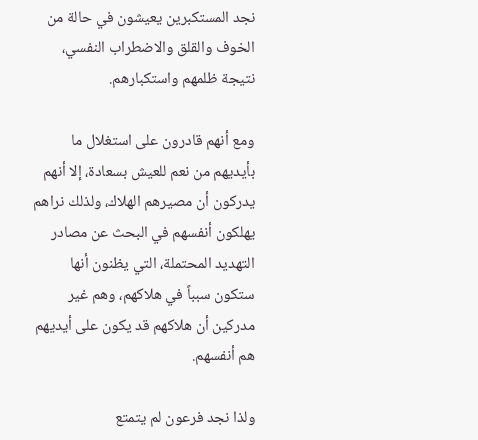نجد المستكبرين يعيشون في حالة من الخوف والقلق والاضطراب النفسي، نتيجة ظلمهم واستكبارهم.

ومع أنهم قادرون على استغلال ما بأيديهم من نعم للعيش بسعادة، إلا أنهم يدركون أن مصيرهم الهلاك، ولذلك نراهم يهلكون أنفسهم في البحث عن مصادر التهديد المحتملة، التي يظنون أنها ستكون سبباً في هلاكهم، وهم غير مدركين أن هلاكهم قد يكون على أيديهم هم أنفسهم.

ولذا نجد فرعون لم يتمتع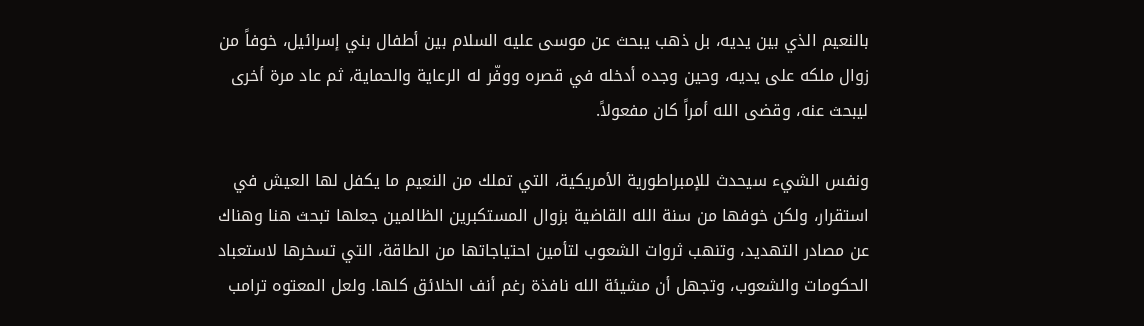بالنعيم الذي بين يديه، بل ذهب يبحث عن موسى عليه السلام بين أطفال بني إسرائيل، خوفاً من زوال ملكه على يديه، وحين وجده أدخله في قصره ووفّر له الرعاية والحماية، ثم عاد مرة أخرى ليبحث عنه، وقضى الله أمراً كان مفعولاً.

ونفس الشيء سيحدث للإمبراطورية الأمريكية، التي تملك من النعيم ما يكفل لها العيش في استقرار، ولكن خوفها من سنة الله القاضية بزوال المستكبرين الظالمين جعلها تبحث هنا وهناك عن مصادر التهديد، وتنهب ثروات الشعوب لتأمين احتياجاتها من الطاقة، التي تسخرها لاستعباد الحكومات والشعوب، وتجهل أن مشيئة الله نافذة رغم أنف الخلائق كلها. ولعل المعتوه ترامب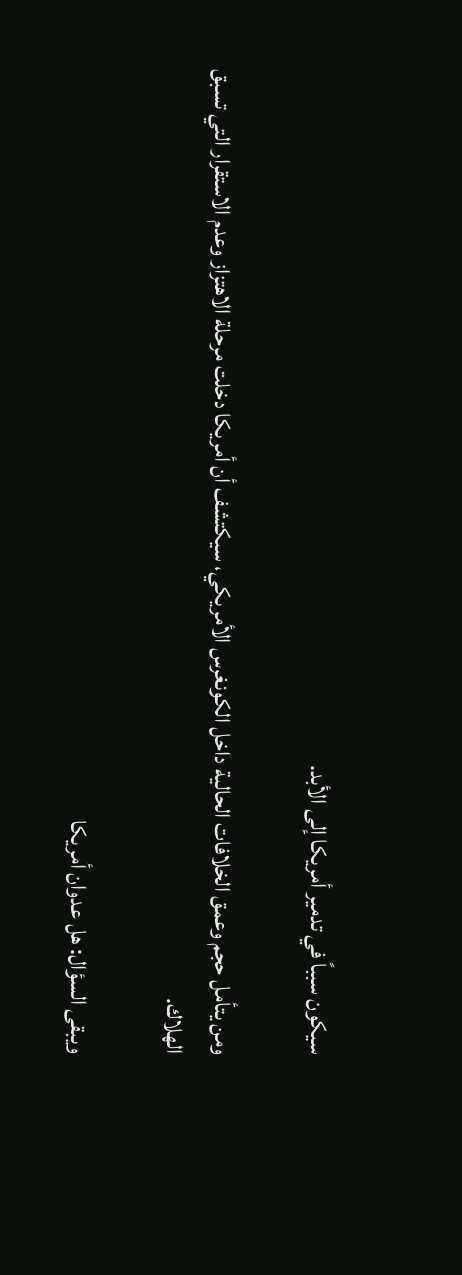سيكون سبباً في تدمير أمريكا إلى الأبد.

ومن يتأمل حجم وعمق الخلافات الحالية داخل الكونغرس الأمريكي، سيكتشف أن أمريكا دخلت مرحلة الاهتزاز وعدم الاستقرار التي تسبق الهلاك.

ويبقى السؤال: هل عدوان أمريكا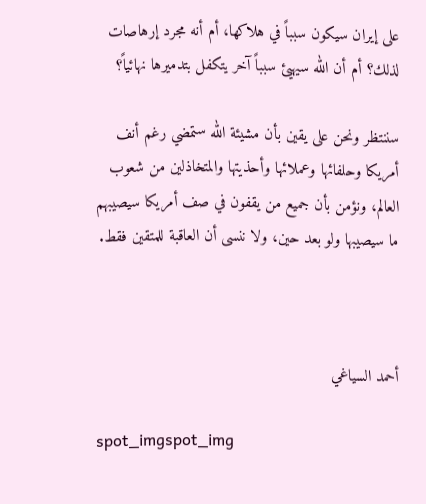على إيران سيكون سبباً في هلاكها، أم أنه مجرد إرهاصات لذلك؟ أم أن الله سيهيئ سبباً آخر يتكفل بتدميرها نهائياً؟

سننتظر ونحن على يقين بأن مشيئة الله ستمضي رغم أنف أمريكا وحلفائها وعملائها وأحذيتها والمتخاذلين من شعوب العالم، ونؤمن بأن جميع من يقفون في صف أمريكا سيصيبهم ما سيصيبها ولو بعد حين، ولا ننسى أن العاقبة للمتقين فقط.



أحمد السياغي

spot_imgspot_img